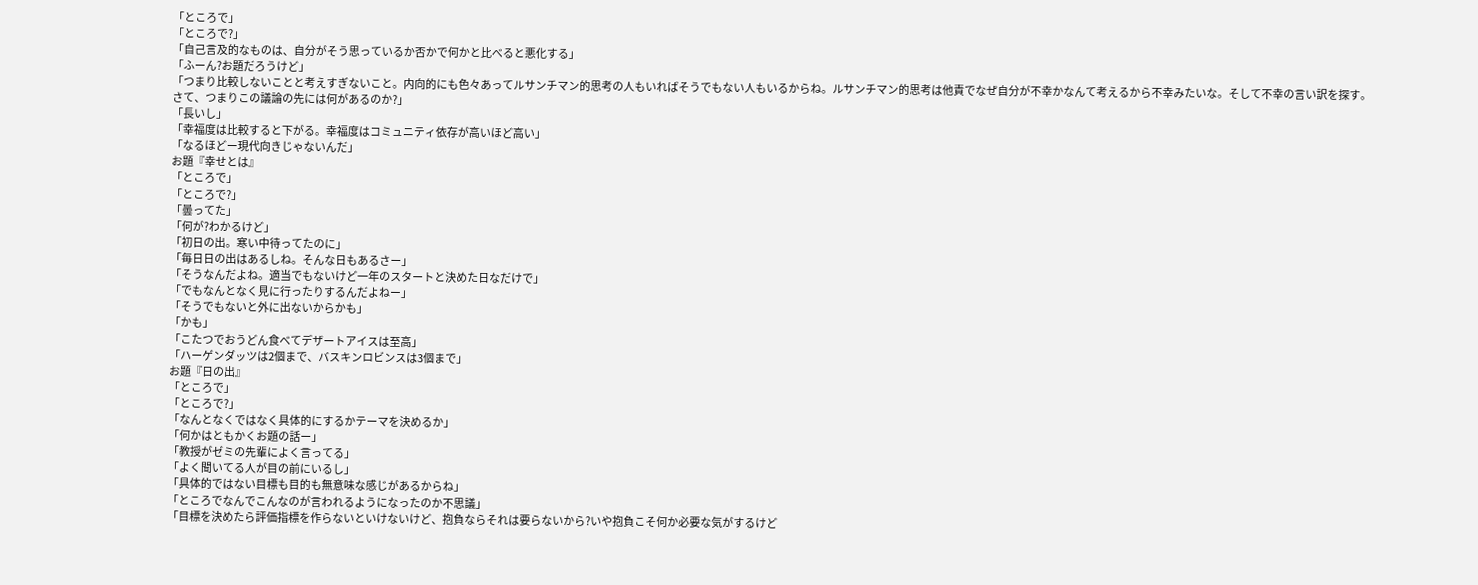「ところで」
「ところで?」
「自己言及的なものは、自分がそう思っているか否かで何かと比べると悪化する」
「ふーん?お題だろうけど」
「つまり比較しないことと考えすぎないこと。内向的にも色々あってルサンチマン的思考の人もいればそうでもない人もいるからね。ルサンチマン的思考は他責でなぜ自分が不幸かなんて考えるから不幸みたいな。そして不幸の言い訳を探す。
さて、つまりこの議論の先には何があるのか?」
「長いし」
「幸福度は比較すると下がる。幸福度はコミュニティ依存が高いほど高い」
「なるほどー現代向きじゃないんだ」
お題『幸せとは』
「ところで」
「ところで?」
「曇ってた」
「何が?わかるけど」
「初日の出。寒い中待ってたのに」
「毎日日の出はあるしね。そんな日もあるさー」
「そうなんだよね。適当でもないけど一年のスタートと決めた日なだけで」
「でもなんとなく見に行ったりするんだよねー」
「そうでもないと外に出ないからかも」
「かも」
「こたつでおうどん食べてデザートアイスは至高」
「ハーゲンダッツは2個まで、バスキンロビンスは3個まで」
お題『日の出』
「ところで」
「ところで?」
「なんとなくではなく具体的にするかテーマを決めるか」
「何かはともかくお題の話ー」
「教授がゼミの先輩によく言ってる」
「よく聞いてる人が目の前にいるし」
「具体的ではない目標も目的も無意味な感じがあるからね」
「ところでなんでこんなのが言われるようになったのか不思議」
「目標を決めたら評価指標を作らないといけないけど、抱負ならそれは要らないから?いや抱負こそ何か必要な気がするけど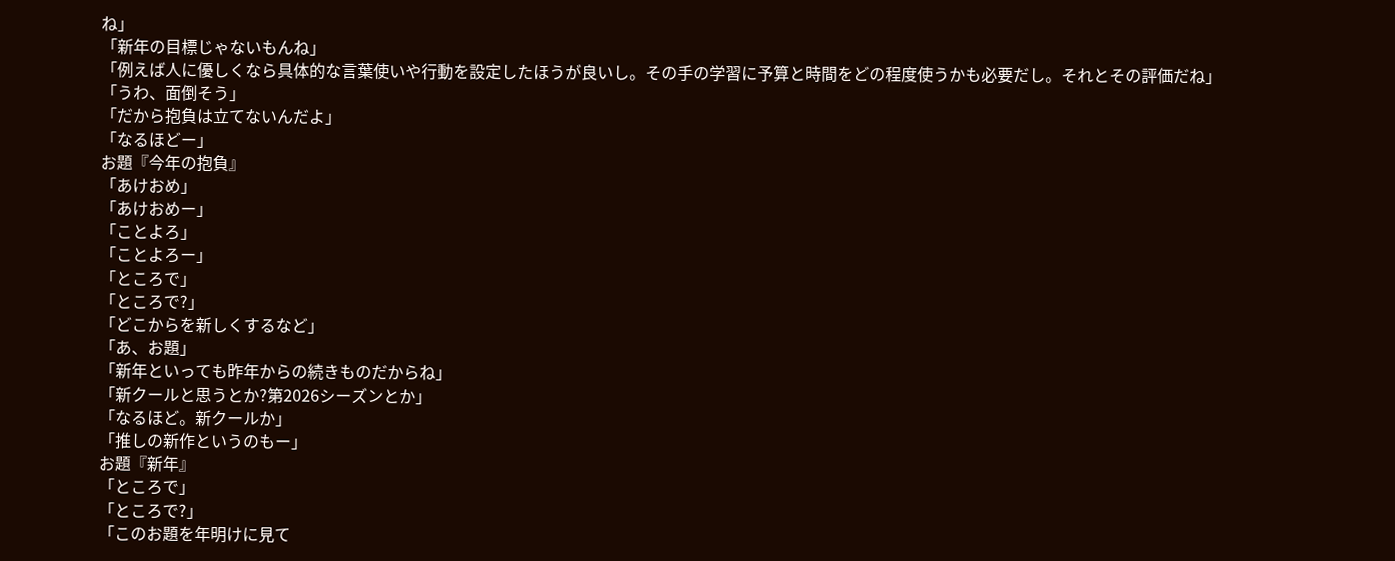ね」
「新年の目標じゃないもんね」
「例えば人に優しくなら具体的な言葉使いや行動を設定したほうが良いし。その手の学習に予算と時間をどの程度使うかも必要だし。それとその評価だね」
「うわ、面倒そう」
「だから抱負は立てないんだよ」
「なるほどー」
お題『今年の抱負』
「あけおめ」
「あけおめー」
「ことよろ」
「ことよろー」
「ところで」
「ところで?」
「どこからを新しくするなど」
「あ、お題」
「新年といっても昨年からの続きものだからね」
「新クールと思うとか?第2026シーズンとか」
「なるほど。新クールか」
「推しの新作というのもー」
お題『新年』
「ところで」
「ところで?」
「このお題を年明けに見て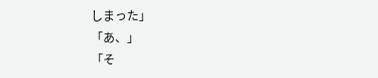しまった」
「あ、」
「そ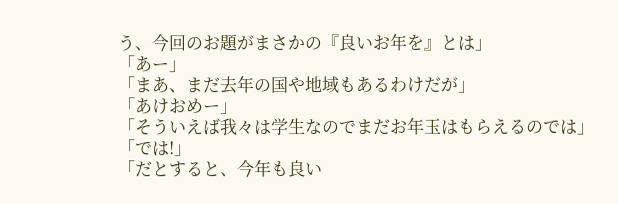う、今回のお題がまさかの『良いお年を』とは」
「あー」
「まあ、まだ去年の国や地域もあるわけだが」
「あけおめー」
「そういえば我々は学生なのでまだお年玉はもらえるのでは」
「では!」
「だとすると、今年も良い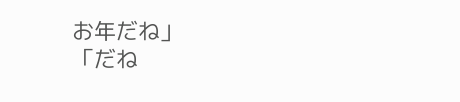お年だね」
「だね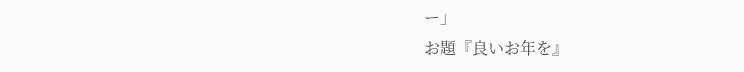ー」
お題『良いお年を』